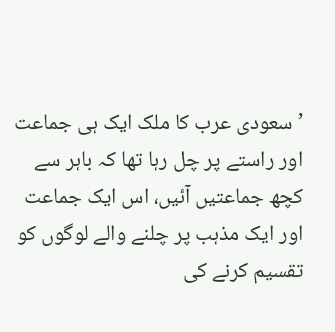’سعودی عرب کا ملک ایک ہی جماعت اور راستے پر چل رہا تھا کہ باہر سے کچھ جماعتیں آئیں، اس ایک جماعت اور ایک مذہب پر چلنے والے لوگوں کو تقسیم کرنے کی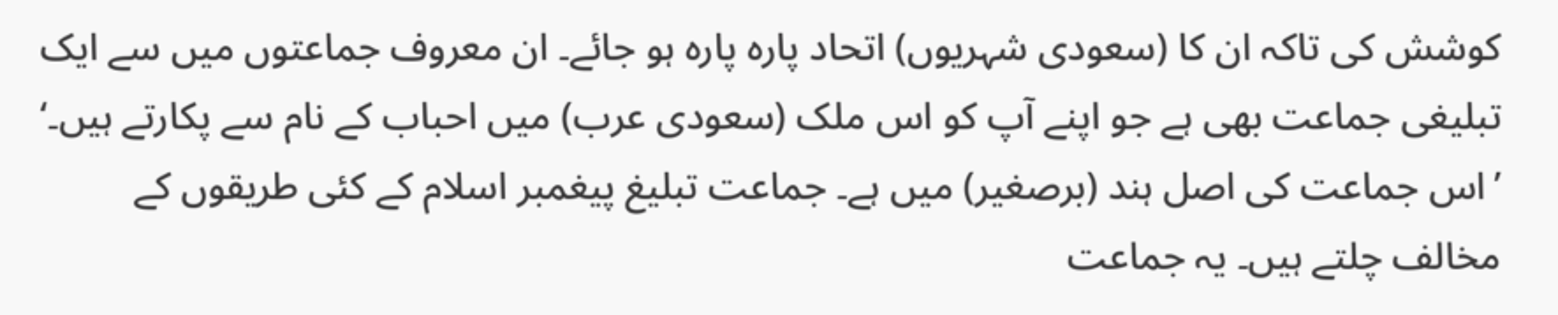کوشش کی تاکہ ان کا (سعودی شہریوں) اتحاد پارہ پارہ ہو جائے۔ ان معروف جماعتوں میں سے ایک تبلیغی جماعت بھی ہے جو اپنے آپ کو اس ملک (سعودی عرب) میں احباب کے نام سے پکارتے ہیں۔‘
’اس جماعت کی اصل ہند (برصغیر) میں ہے۔ جماعت تبلیغ پیغمبر اسلام کے کئی طریقوں کے مخالف چلتے ہیں۔ یہ جماعت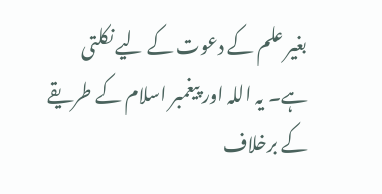بغیر علم کے دعوت کے لیے نکلتی ہے۔ یہ اللہ اور پیغمبر اسلام کے طریقے کے برخلاف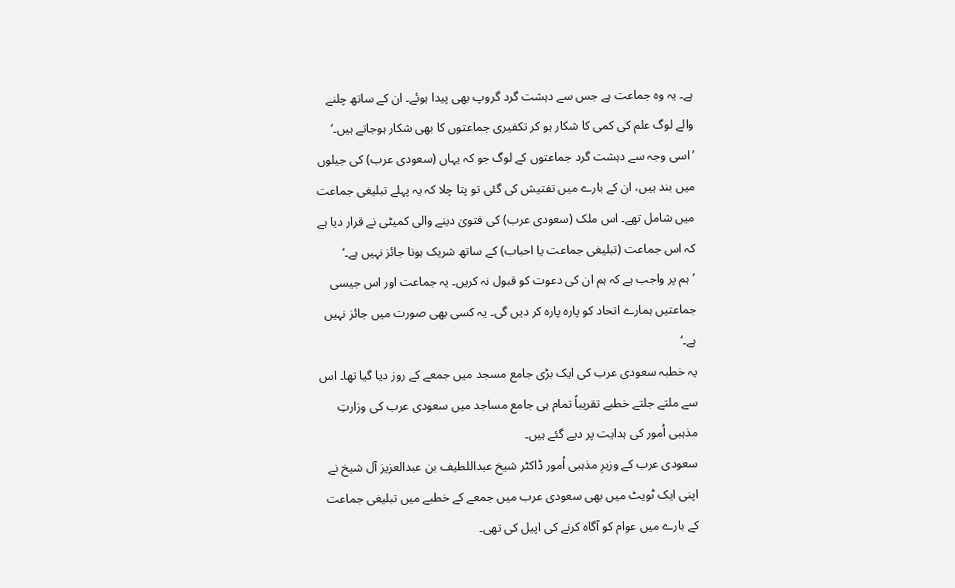ہے۔ یہ وہ جماعت ہے جس سے دہشت گرد گروپ بھی پیدا ہوئے۔ ان کے ساتھ چلنے والے لوگ علم کی کمی کا شکار ہو کر تکفیری جماعتوں کا بھی شکار ہوجاتے ہیں۔‘
’اسی وجہ سے دہشت گرد جماعتوں کے لوگ جو کہ یہاں (سعودی عرب) کی جیلوں میں بند ہیں، ان کے بارے میں تفتیش کی گئی تو پتا چلا کہ یہ پہلے تبلیغی جماعت میں شامل تھے۔ اس ملک (سعودی عرب) کی فتویٰ دینے والی کمیٹی نے قرار دیا ہے کہ اس جماعت (تبلیغی جماعت یا احباب) کے ساتھ شریک ہونا جائز نہیں ہے۔‘
’ہم پر واجب ہے کہ ہم ان کی دعوت کو قبول نہ کریں۔ یہ جماعت اور اس جیسی جماعتیں ہمارے اتحاد کو پارہ پارہ کر دیں گی۔ یہ کسی بھی صورت میں جائز نہیں ہے۔‘
یہ خطبہ سعودی عرب کی ایک بڑی جامع مسجد میں جمعے کے روز دیا گیا تھا۔ اس سے ملتے جلتے خطبے تقریباً تمام ہی جامع مساجد میں سعودی عرب کی وزارتِ مذہبی اُمور کی ہدایت پر دیے گئے ہیں۔
سعودی عرب کے وزیرِ مذہبی اُمور ڈاکٹر شیخ عبداللطیف بن عبدالعزیز آل شیخ نے اپنی ایک ٹویٹ میں بھی سعودی عرب میں جمعے کے خطبے میں تبلیغی جماعت کے بارے میں عوام کو آگاہ کرنے کی اپیل کی تھی۔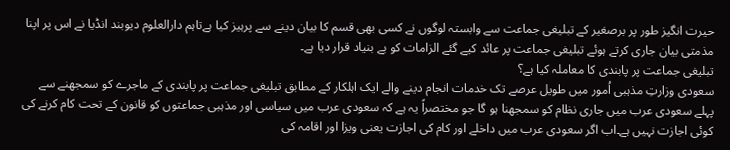حیرت انگیز طور پر برصغیر کے تبلیغی جماعت سے وابستہ لوگوں نے کسی بھی قسم کا بیان دینے سے پرہیز کیا ہےتاہم دارالعلوم دیوبند انڈیا نے اس پر اپنا مذمتی بیان جاری کرتے ہوئے تبلیغی جماعت پر عائد کیے گئے الزامات کو بے بنیاد قرار دیا ہے۔
تبلیغی جماعت پر پابندی کا معاملہ کیا ہے؟
سعودی وزارتِ مذہبی اُمور میں طویل عرصے تک خدمات انجام دینے والے ایک اہلکار کے مطابق تبلیغی جماعت پر پابندی کے ماجرے کو سمجھنے سے پہلے سعودی عرب میں جاری نظام کو سمجھنا ہو گا جو مختصراً یہ ہے کہ سعودی عرب میں سیاسی اور مذہبی جماعتوں کو قانون کے تحت کام کرنے کی کوئی اجازت نہیں ہے۔اب اگر سعودی عرب میں داخلے اور کام کی اجازت یعنی ویزا اور اقامہ کی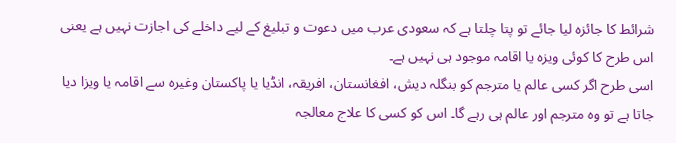شرائط کا جائزہ لیا جائے تو پتا چلتا ہے کہ سعودی عرب میں دعوت و تبلیغ کے لیے داخلے کی اجازت نہیں ہے یعنی اس طرح کا کوئی ویزہ یا اقامہ موجود ہی نہیں ہے۔
اسی طرح اگر کسی عالم یا مترجم کو بنگلہ دیش، افغانستان، افریقہ، انڈیا یا پاکستان وغیرہ سے اقامہ یا ویزا دیا جاتا ہے تو وہ مترجم اور عالم ہی رہے گا۔ اس کو کسی کا علاج معالجہ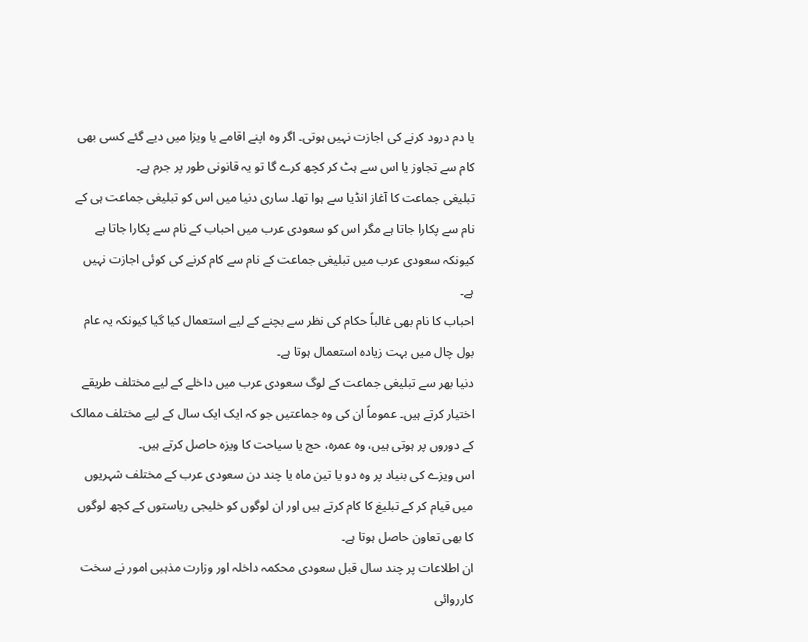یا دم درود کرنے کی اجازت نہیں ہوتی۔ اگر وہ اپنے اقامے یا ویزا میں دیے گئے کسی بھی کام سے تجاوز یا اس سے ہٹ کر کچھ کرے گا تو یہ قانونی طور پر جرم ہے۔
تبلیغی جماعت کا آغاز انڈیا سے ہوا تھا۔ ساری دنیا میں اس کو تبلیغی جماعت ہی کے نام سے پکارا جاتا ہے مگر اس کو سعودی عرب میں احباب کے نام سے پکارا جاتا ہے کیونکہ سعودی عرب میں تبلیغی جماعت کے نام سے کام کرنے کی کوئی اجازت نہیں ہے۔
احباب کا نام بھی غالباً حکام کی نظر سے بچنے کے لیے استعمال کیا گیا کیونکہ یہ عام بول چال میں بہت زیادہ استعمال ہوتا ہے۔
دنیا بھر سے تبلیغی جماعت کے لوگ سعودی عرب میں داخلے کے لیے مختلف طریقے اختیار کرتے ہیں۔ عموماً ان کی وہ جماعتیں جو کہ ایک ایک سال کے لیے مختلف ممالک کے دوروں پر ہوتی ہیں، وہ عمرہ، حج یا سیاحت کا ویزہ حاصل کرتے ہیں۔
اس ویزے کی بنیاد پر وہ دو یا تین ماہ یا چند دن سعودی عرب کے مختلف شہریوں میں قیام کر کے تبلیغ کا کام کرتے ہیں اور ان لوگوں کو خلیجی ریاستوں کے کچھ لوگوں کا بھی تعاون حاصل ہوتا ہے۔
ان اطلاعات پر چند سال قبل سعودی محکمہ داخلہ اور وزارت مذہبی امور نے سخت کارروائی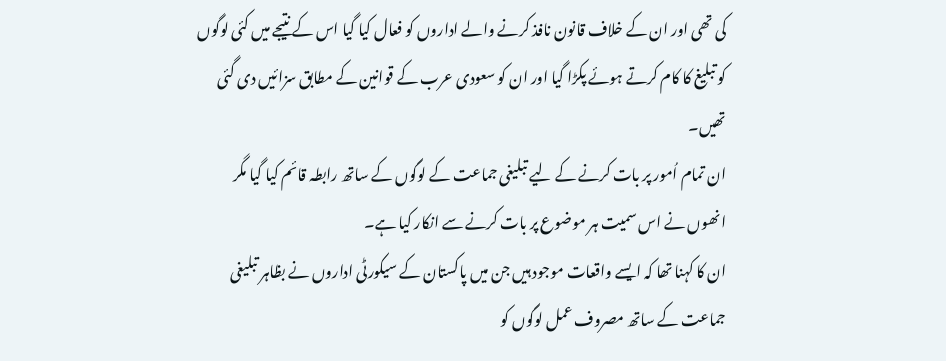کی تھی اور ان کے خلاف قانون نافذ کرنے والے اداروں کو فعال کیا گیا اس کے نتیجے میں کئی لوگوں کو تبلیغ کا کام کرتے ہوئے پکڑا گیا اور ان کو سعودی عرب کے قوانین کے مطابق سزائیں دی گئی تھیں۔
ان تمام اُمور پر بات کرنے کے لیے تبلیغی جماعت کے لوگوں کے ساتھ رابطہ قائم کیا گیا مگر انھوں نے اس سمیت ہر موضوع پر بات کرنے سے انکار کیا ہے۔
ان کا کہنا تھا کہ ایسے واقعات موجود ہیں جن میں پاکستان کے سیکورٹی اداروں نے بظاہر تبلیغی جماعت کے ساتھ مصروف عمل لوگوں کو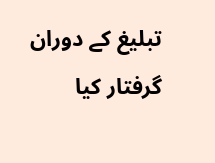تبلیغ کے دوران گرفتار کیا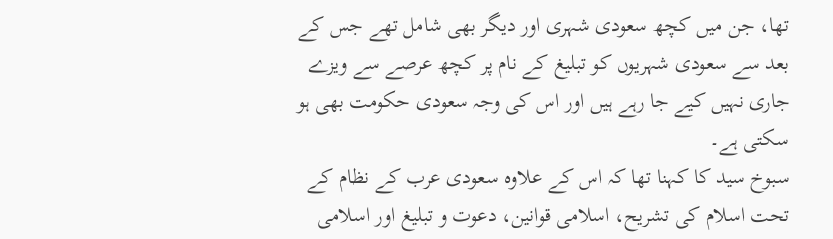تھا، جن میں کچھ سعودی شہری اور دیگر بھی شامل تھے جس کے بعد سے سعودی شہریوں کو تبلیغ کے نام پر کچھ عرصے سے ویزے جاری نہیں کیے جا رہے ہیں اور اس کی وجہ سعودی حکومت بھی ہو سکتی ہے۔
سبوخ سید کا کہنا تھا کہ اس کے علاوہ سعودی عرب کے نظام کے تحت اسلام کی تشریح، اسلامی قوانین، دعوت و تبلیغ اور اسلامی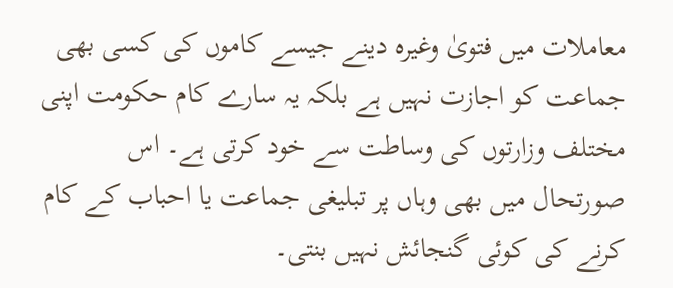معاملات میں فتویٰ وغیرہ دینے جیسے کاموں کی کسی بھی جماعت کو اجازت نہیں ہے بلکہ یہ سارے کام حکومت اپنی مختلف وزارتوں کی وساطت سے خود کرتی ہے۔ اس صورتحال میں بھی وہاں پر تبلیغی جماعت یا احباب کے کام کرنے کی کوئی گنجائش نہیں بنتی۔